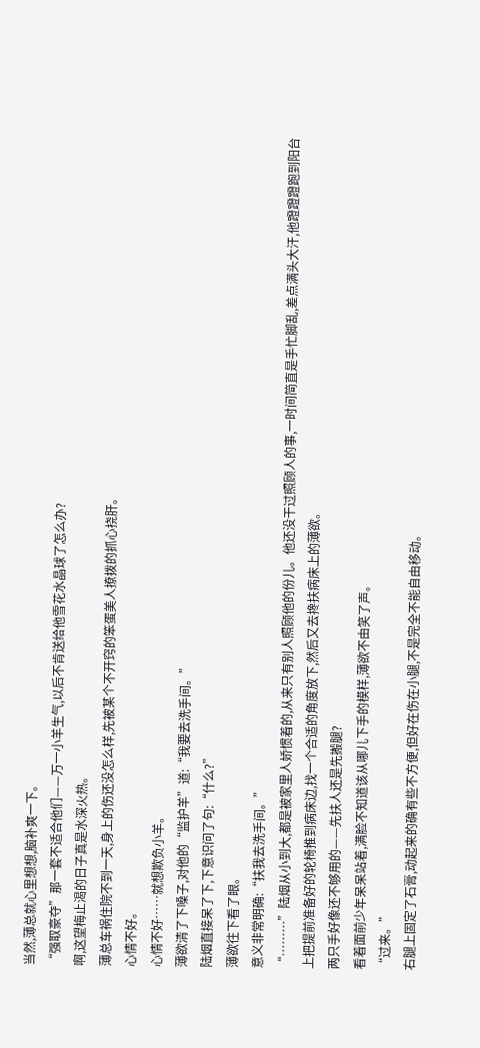当然,薄总就心里想想,脑补爽一下。
“强取豪夺”那一套不适合他们——万一小羊生气,以后不肯送给他雪花水晶球了怎么办?
啊,这望梅止渴的日子真是水深火热。
薄总车祸住院不到一天,身上的伤还没怎么样,先被某个不开窍的笨蛋美人撩拨的抓心挠肝。
心情不好。
心情不好……就想欺负小羊。
薄欲清了下嗓子,对他的“监护羊”道:“我要去洗手间。”
陆烟直接呆了下,下意识问了句:“什么?”
薄欲往下看了眼。
意义非常明确:“扶我去洗手间。”
“………”陆烟从小到大,都是被家里人娇惯着的,从来只有别人照顾他的份儿。他还没干过照顾人的事,一时间简直是手忙脚乱,差点满头大汗,他蹬蹬蹬跑到阳台上把提前准备好的轮椅推到病床边,找一个合适的角度放下,然后又去搀扶病床上的薄欲。
两只手好像还不够用的——先扶人还是先搬腿?
看着面前少年呆呆站着,满脸不知道该从哪儿下手的模样,薄欲不由笑了声。
“过来。”
右腿上固定了石膏,动起来的确有些不方便,但好在伤在小腿,不是完全不能自由移动。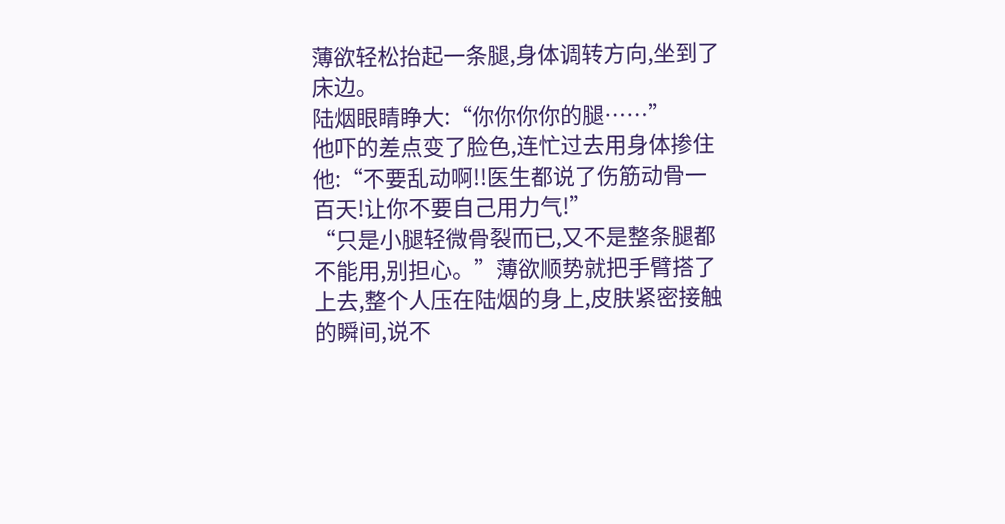薄欲轻松抬起一条腿,身体调转方向,坐到了床边。
陆烟眼睛睁大:“你你你你的腿……”
他吓的差点变了脸色,连忙过去用身体掺住他:“不要乱动啊!!医生都说了伤筋动骨一百天!让你不要自己用力气!”
“只是小腿轻微骨裂而已,又不是整条腿都不能用,别担心。”薄欲顺势就把手臂搭了上去,整个人压在陆烟的身上,皮肤紧密接触的瞬间,说不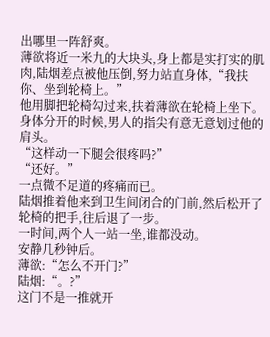出哪里一阵舒爽。
薄欲将近一米九的大块头,身上都是实打实的肌肉,陆烟差点被他压倒,努力站直身体,“我扶你、坐到轮椅上。”
他用脚把轮椅勾过来,扶着薄欲在轮椅上坐下。
身体分开的时候,男人的指尖有意无意划过他的肩头。
“这样动一下腿会很疼吗?”
“还好。”
一点微不足道的疼痛而已。
陆烟推着他来到卫生间闭合的门前,然后松开了轮椅的把手,往后退了一步。
一时间,两个人一站一坐,谁都没动。
安静几秒钟后。
薄欲:“怎么不开门?”
陆烟:“。?”
这门不是一推就开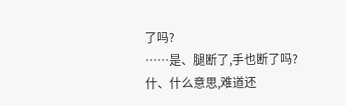了吗?
……是、腿断了,手也断了吗?
什、什么意思,难道还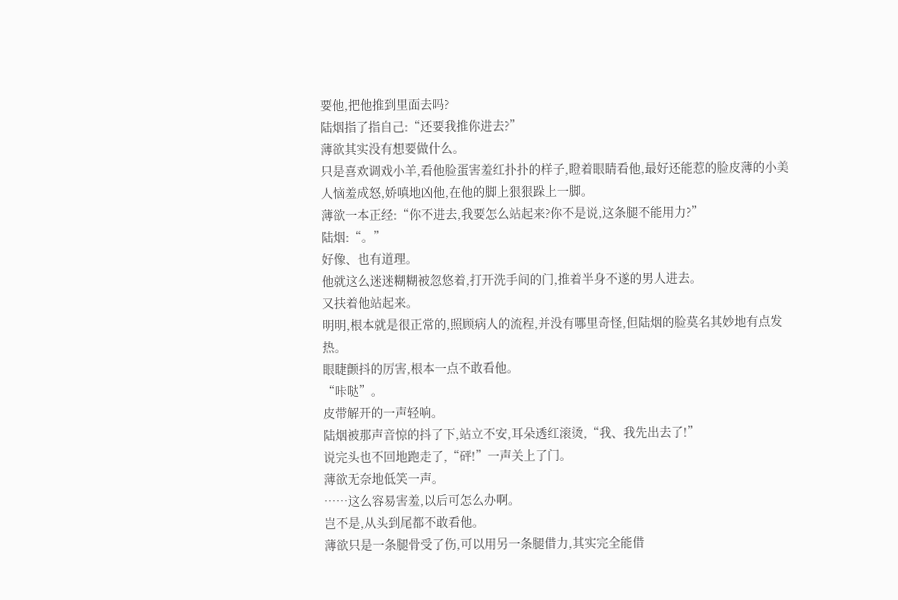要他,把他推到里面去吗?
陆烟指了指自己:“还要我推你进去?”
薄欲其实没有想要做什么。
只是喜欢调戏小羊,看他脸蛋害羞红扑扑的样子,瞪着眼睛看他,最好还能惹的脸皮薄的小美人恼羞成怒,娇嗔地凶他,在他的脚上狠狠跺上一脚。
薄欲一本正经:“你不进去,我要怎么站起来?你不是说,这条腿不能用力?”
陆烟:“。”
好像、也有道理。
他就这么迷迷糊糊被忽悠着,打开洗手间的门,推着半身不遂的男人进去。
又扶着他站起来。
明明,根本就是很正常的,照顾病人的流程,并没有哪里奇怪,但陆烟的脸莫名其妙地有点发热。
眼睫颤抖的厉害,根本一点不敢看他。
“咔哒”。
皮带解开的一声轻响。
陆烟被那声音惊的抖了下,站立不安,耳朵透红滚烫,“我、我先出去了!”
说完头也不回地跑走了,“砰!”一声关上了门。
薄欲无奈地低笑一声。
……这么容易害羞,以后可怎么办啊。
岂不是,从头到尾都不敢看他。
薄欲只是一条腿骨受了伤,可以用另一条腿借力,其实完全能借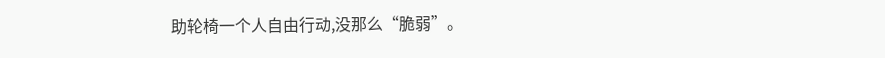助轮椅一个人自由行动,没那么“脆弱”。